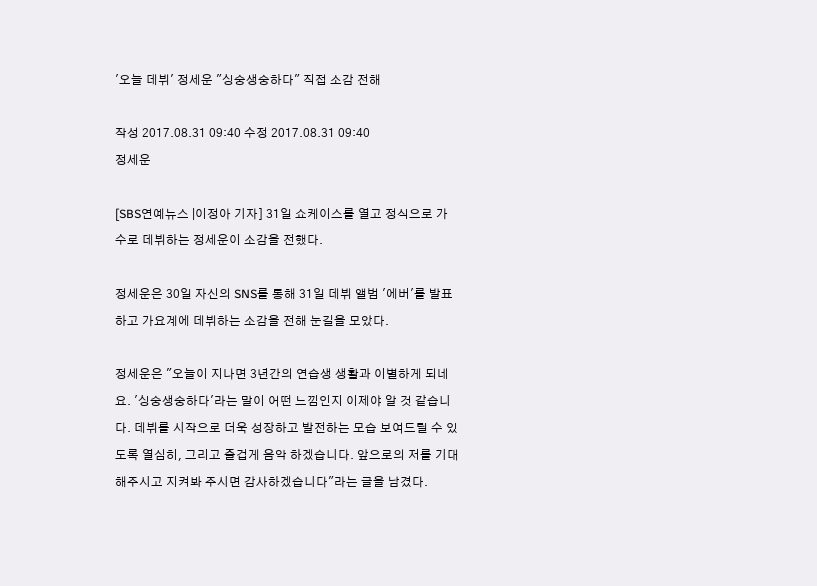'오늘 데뷔' 정세운 "싱숭생숭하다" 직접 소감 전해

작성 2017.08.31 09:40 수정 2017.08.31 09:40
정세운

[SBS연예뉴스 |이정아 기자] 31일 쇼케이스를 열고 정식으로 가수로 데뷔하는 정세운이 소감을 전했다.

정세운은 30일 자신의 SNS를 통해 31일 데뷔 앨범 '에버'를 발표하고 가요계에 데뷔하는 소감을 전해 눈길을 모았다.

정세운은 "오늘이 지나면 3년간의 연습생 생활과 이별하게 되네요. '싱숭생숭하다'라는 말이 어떤 느낌인지 이제야 알 것 같습니다. 데뷔를 시작으로 더욱 성장하고 발전하는 모습 보여드릴 수 있도록 열심히, 그리고 즐겁게 음악 하겠습니다. 앞으로의 저를 기대해주시고 지켜봐 주시면 감사하겠습니다"라는 글을 남겼다.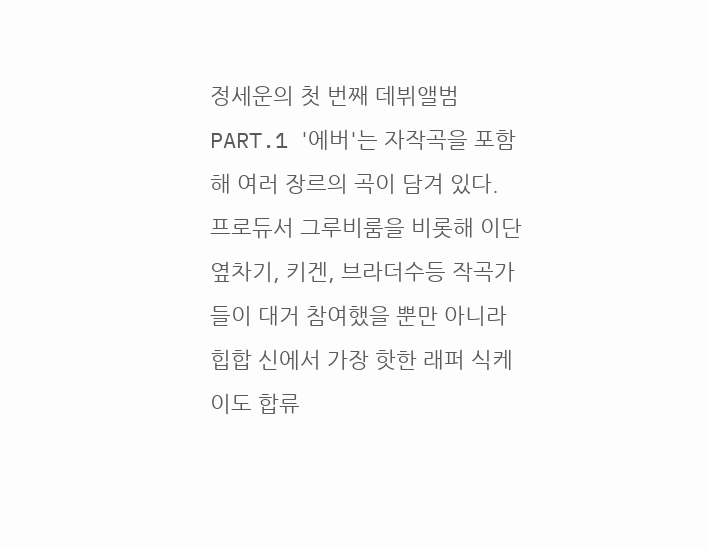정세운의 첫 번째 데뷔앨범 PART.1 '에버'는 자작곡을 포함해 여러 장르의 곡이 담겨 있다. 프로듀서 그루비룸을 비롯해 이단옆차기, 키겐, 브라더수등 작곡가들이 대거 참여했을 뿐만 아니라 힙합 신에서 가장 핫한 래퍼 식케이도 합류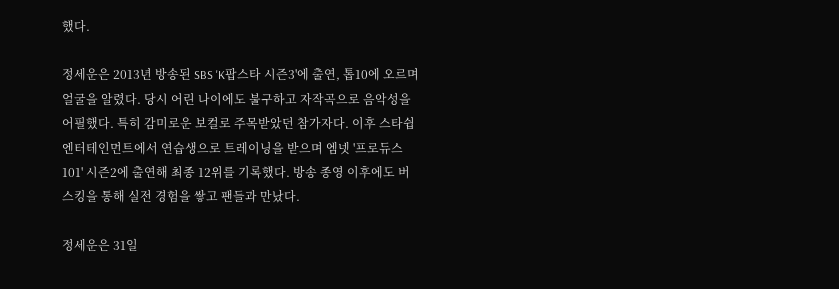했다.

정세운은 2013년 방송된 SBS 'K팝스타 시즌3'에 출연, 톱10에 오르며 얼굴을 알렸다. 당시 어린 나이에도 불구하고 자작곡으로 음악성을 어필했다. 특히 감미로운 보컬로 주목받았던 참가자다. 이후 스타쉽엔터테인먼트에서 연습생으로 트레이닝을 받으며 엠넷 '프로듀스 101' 시즌2에 출연해 최종 12위를 기록했다. 방송 종영 이후에도 버스킹을 통해 실전 경험을 쌓고 팬들과 만났다.

정세운은 31일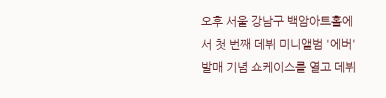오후 서울 강남구 백암아트홀에서 첫 번째 데뷔 미니앨범 '에버' 발매 기념 쇼케이스를 열고 데뷔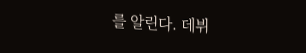를 알린다. 데뷔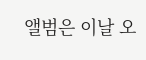앨범은 이날 오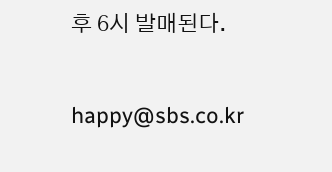후 6시 발매된다.

happy@sbs.co.kr